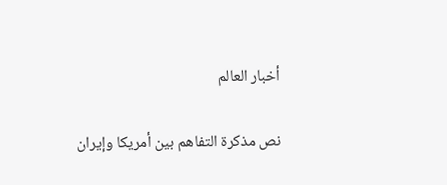أخبار العالم

نص مذكرة التفاهم بين أمريكا وإيران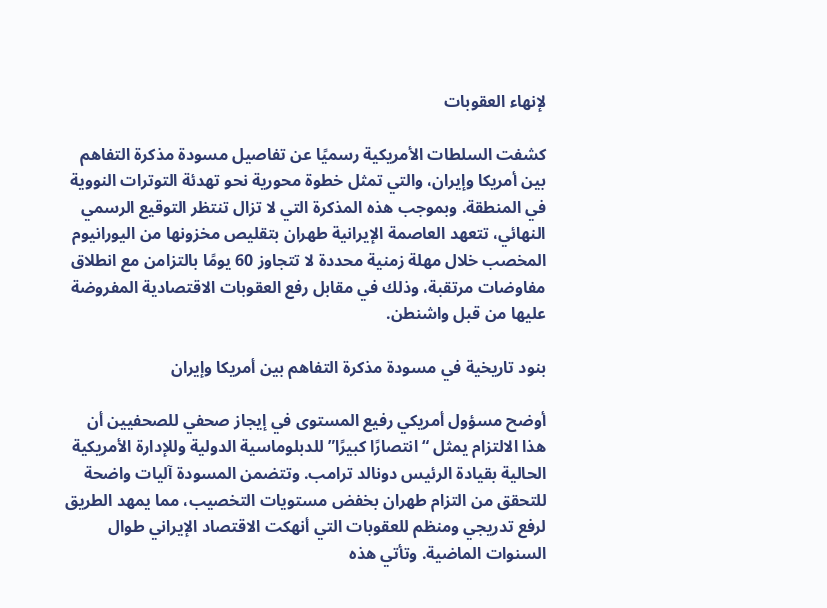لإنهاء العقوبات

كشفت السلطات الأمريكية رسميًا عن تفاصيل مسودة مذكرة التفاهم بين أمريكا وإيران، والتي تمثل خطوة محورية نحو تهدئة التوترات النووية في المنطقة. وبموجب هذه المذكرة التي لا تزال تنتظر التوقيع الرسمي النهائي، تتعهد العاصمة الإيرانية طهران بتقليص مخزونها من اليورانيوم المخصب خلال مهلة زمنية محددة لا تتجاوز 60 يومًا بالتزامن مع انطلاق مفاوضات مرتقبة، وذلك في مقابل رفع العقوبات الاقتصادية المفروضة عليها من قبل واشنطن.

بنود تاريخية في مسودة مذكرة التفاهم بين أمريكا وإيران

أوضح مسؤول أمريكي رفيع المستوى في إيجاز صحفي للصحفيين أن هذا الالتزام يمثل “انتصارًا كبيرًا” للدبلوماسية الدولية وللإدارة الأمريكية الحالية بقيادة الرئيس دونالد ترامب. وتتضمن المسودة آليات واضحة للتحقق من التزام طهران بخفض مستويات التخصيب، مما يمهد الطريق لرفع تدريجي ومنظم للعقوبات التي أنهكت الاقتصاد الإيراني طوال السنوات الماضية. وتأتي هذه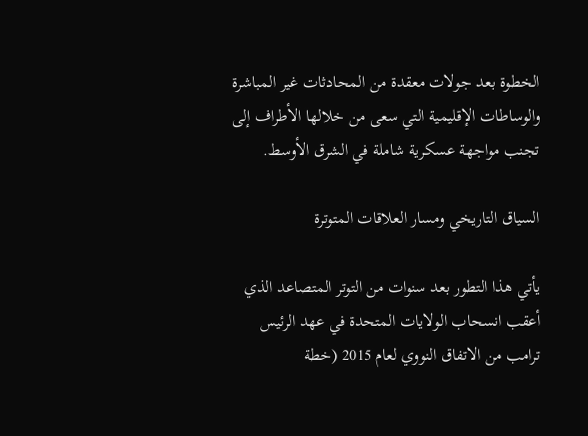الخطوة بعد جولات معقدة من المحادثات غير المباشرة والوساطات الإقليمية التي سعى من خلالها الأطراف إلى تجنب مواجهة عسكرية شاملة في الشرق الأوسط.

السياق التاريخي ومسار العلاقات المتوترة

يأتي هذا التطور بعد سنوات من التوتر المتصاعد الذي أعقب انسحاب الولايات المتحدة في عهد الرئيس ترامب من الاتفاق النووي لعام 2015 (خطة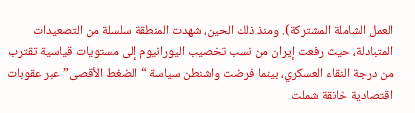العمل الشاملة المشتركة). ومنذ ذلك الحين، شهدت المنطقة سلسلة من التصعيدات المتبادلة، حيث رفعت إيران من نسب تخصيب اليورانيوم إلى مستويات قياسية تقترب من درجة النقاء العسكري، بينما فرضت واشنطن سياسة “الضغط الأقصى” عبر عقوبات اقتصادية خانقة شملت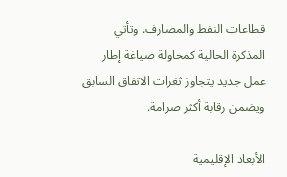قطاعات النفط والمصارف. وتأتي المذكرة الحالية كمحاولة صياغة إطار عمل جديد يتجاوز ثغرات الاتفاق السابق ويضمن رقابة أكثر صرامة.

الأبعاد الإقليمية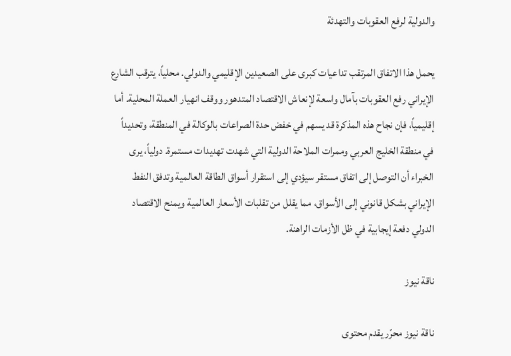والدولية لرفع العقوبات والتهدئة

يحمل هذا الاتفاق المرتقب تداعيات كبرى على الصعيدين الإقليمي والدولي. محلياً، يترقب الشارع الإيراني رفع العقوبات بآمال واسعة لإنعاش الاقتصاد المتدهور ووقف انهيار العملة المحلية. أما إقليمياً، فإن نجاح هذه المذكرة قد يسهم في خفض حدة الصراعات بالوكالة في المنطقة، وتحديداً في منطقة الخليج العربي وممرات الملاحة الدولية التي شهدت تهديدات مستمرة. دولياً، يرى الخبراء أن التوصل إلى اتفاق مستقر سيؤدي إلى استقرار أسواق الطاقة العالمية وتدفق النفط الإيراني بشكل قانوني إلى الأسواق، مما يقلل من تقلبات الأسعار العالمية ويمنح الاقتصاد الدولي دفعة إيجابية في ظل الأزمات الراهنة.

ناقة نيوز

ناقة نيوز محرّر يقدم محتوى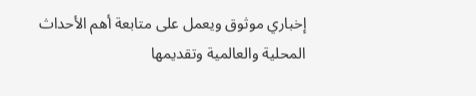إخباري موثوق ويعمل على متابعة أهم الأحداث المحلية والعالمية وتقديمها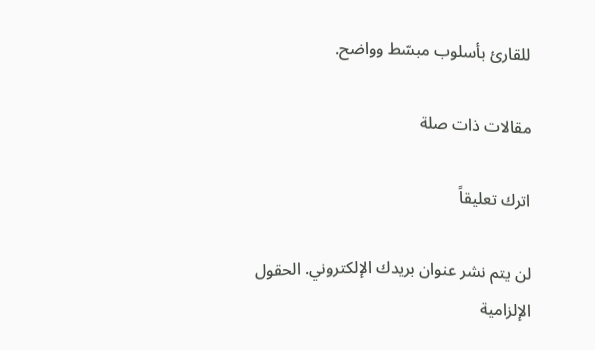للقارئ بأسلوب مبسّط وواضح.

مقالات ذات صلة

اترك تعليقاً

لن يتم نشر عنوان بريدك الإلكتروني. الحقول الإلزامية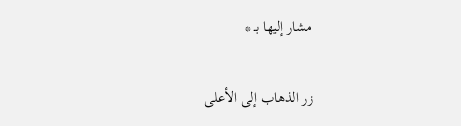مشار إليها بـ *

زر الذهاب إلى الأعلى